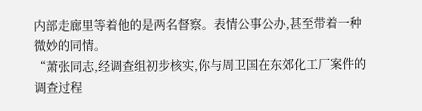内部走廊里等着他的是两名督察。表情公事公办,甚至带着一种微妙的同情。
“萧张同志,经调查组初步核实,你与周卫国在东郊化工厂案件的调查过程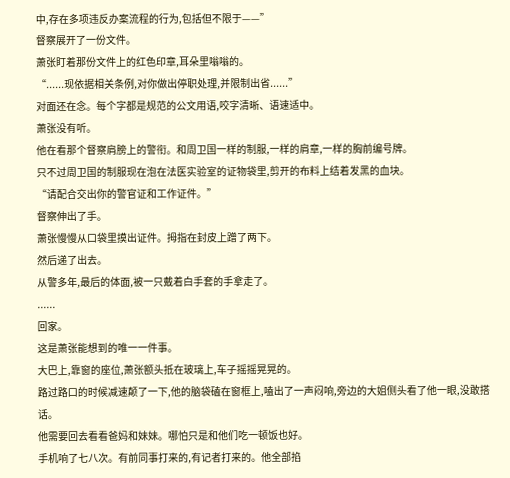中,存在多项违反办案流程的行为,包括但不限于——”
督察展开了一份文件。
萧张盯着那份文件上的红色印章,耳朵里嗡嗡的。
“......现依据相关条例,对你做出停职处理,并限制出省......”
对面还在念。每个字都是规范的公文用语,咬字清晰、语速适中。
萧张没有听。
他在看那个督察肩膀上的警衔。和周卫国一样的制服,一样的肩章,一样的胸前编号牌。
只不过周卫国的制服现在泡在法医实验室的证物袋里,剪开的布料上结着发黑的血块。
“请配合交出你的警官证和工作证件。”
督察伸出了手。
萧张慢慢从口袋里摸出证件。拇指在封皮上蹭了两下。
然后递了出去。
从警多年,最后的体面,被一只戴着白手套的手拿走了。
......
回家。
这是萧张能想到的唯一一件事。
大巴上,靠窗的座位,萧张额头抵在玻璃上,车子摇摇晃晃的。
路过路口的时候减速颠了一下,他的脑袋磕在窗框上,嗑出了一声闷响,旁边的大姐侧头看了他一眼,没敢搭话。
他需要回去看看爸妈和妹妹。哪怕只是和他们吃一顿饭也好。
手机响了七八次。有前同事打来的,有记者打来的。他全部掐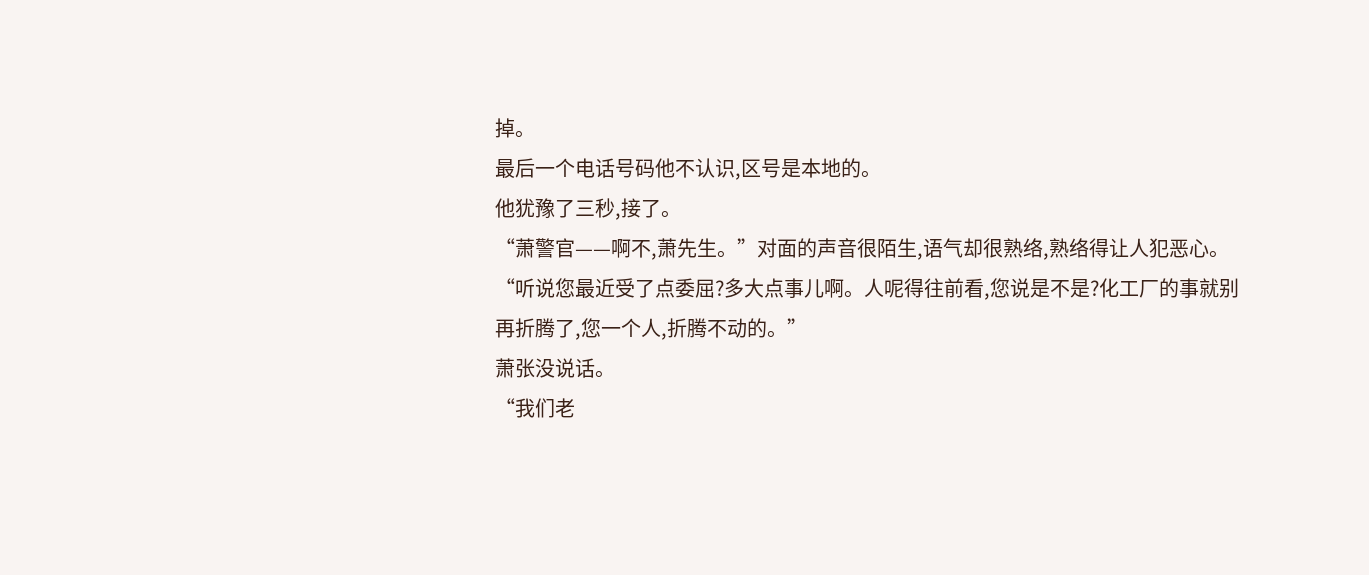掉。
最后一个电话号码他不认识,区号是本地的。
他犹豫了三秒,接了。
“萧警官——啊不,萧先生。”对面的声音很陌生,语气却很熟络,熟络得让人犯恶心。
“听说您最近受了点委屈?多大点事儿啊。人呢得往前看,您说是不是?化工厂的事就别再折腾了,您一个人,折腾不动的。”
萧张没说话。
“我们老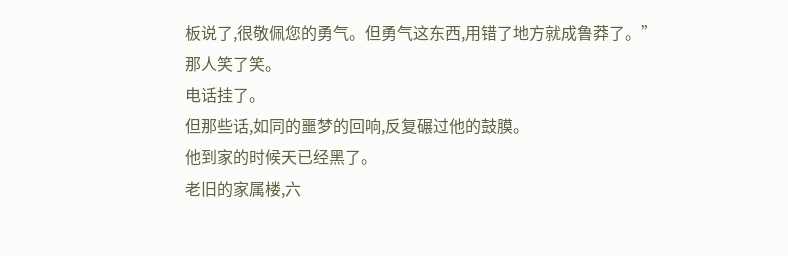板说了,很敬佩您的勇气。但勇气这东西,用错了地方就成鲁莽了。”
那人笑了笑。
电话挂了。
但那些话,如同的噩梦的回响,反复碾过他的鼓膜。
他到家的时候天已经黑了。
老旧的家属楼,六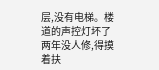层,没有电梯。楼道的声控灯坏了两年没人修,得摸着扶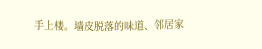手上楼。墙皮脱落的味道、邻居家